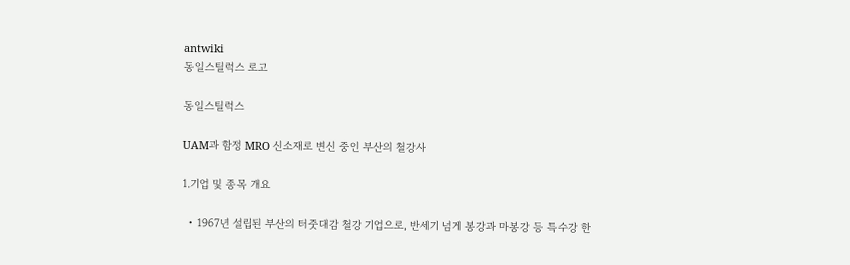antwiki
동일스틸럭스 로고

동일스틸럭스

UAM과 함정 MRO 신소재로 변신 중인 부산의 철강사

1.기업 및 종목 개요

  • 1967년 설립된 부산의 터줏대감 철강 기업으로, 반세기 넘게 봉강과 마봉강 등 특수강 한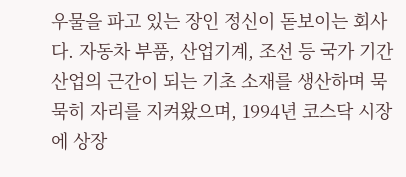우물을 파고 있는 장인 정신이 돋보이는 회사다. 자동차 부품, 산업기계, 조선 등 국가 기간산업의 근간이 되는 기초 소재를 생산하며 묵묵히 자리를 지켜왔으며, 1994년 코스닥 시장에 상장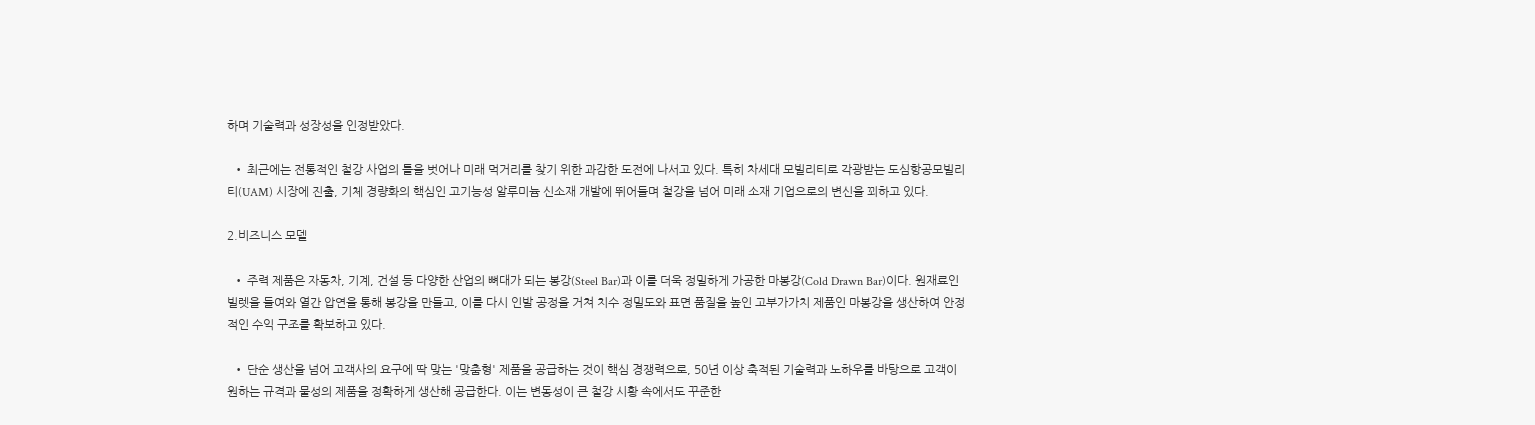하며 기술력과 성장성을 인정받았다.

  • 최근에는 전통적인 철강 사업의 틀을 벗어나 미래 먹거리를 찾기 위한 과감한 도전에 나서고 있다. 특히 차세대 모빌리티로 각광받는 도심항공모빌리티(UAM) 시장에 진출, 기체 경량화의 핵심인 고기능성 알루미늄 신소재 개발에 뛰어들며 철강을 넘어 미래 소재 기업으로의 변신을 꾀하고 있다.

2.비즈니스 모델

  • 주력 제품은 자동차, 기계, 건설 등 다양한 산업의 뼈대가 되는 봉강(Steel Bar)과 이를 더욱 정밀하게 가공한 마봉강(Cold Drawn Bar)이다. 원재료인 빌렛을 들여와 열간 압연을 통해 봉강을 만들고, 이를 다시 인발 공정을 거쳐 치수 정밀도와 표면 품질을 높인 고부가가치 제품인 마봉강을 생산하여 안정적인 수익 구조를 확보하고 있다.

  • 단순 생산을 넘어 고객사의 요구에 딱 맞는 '맞춤형' 제품을 공급하는 것이 핵심 경쟁력으로, 50년 이상 축적된 기술력과 노하우를 바탕으로 고객이 원하는 규격과 물성의 제품을 정확하게 생산해 공급한다. 이는 변동성이 큰 철강 시황 속에서도 꾸준한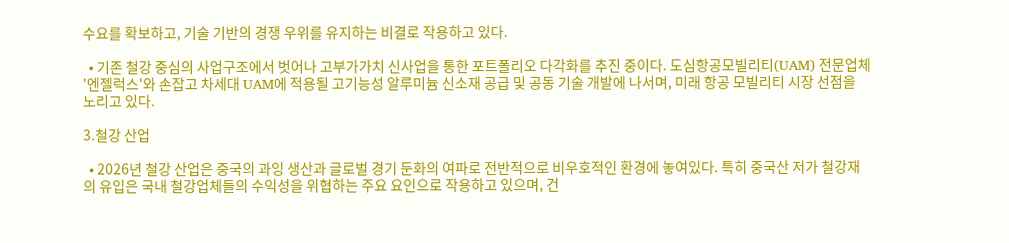수요를 확보하고, 기술 기반의 경쟁 우위를 유지하는 비결로 작용하고 있다.

  • 기존 철강 중심의 사업구조에서 벗어나 고부가가치 신사업을 통한 포트폴리오 다각화를 추진 중이다. 도심항공모빌리티(UAM) 전문업체 '엔젤럭스'와 손잡고 차세대 UAM에 적용될 고기능성 알루미늄 신소재 공급 및 공동 기술 개발에 나서며, 미래 항공 모빌리티 시장 선점을 노리고 있다.

3.철강 산업

  • 2026년 철강 산업은 중국의 과잉 생산과 글로벌 경기 둔화의 여파로 전반적으로 비우호적인 환경에 놓여있다. 특히 중국산 저가 철강재의 유입은 국내 철강업체들의 수익성을 위협하는 주요 요인으로 작용하고 있으며, 건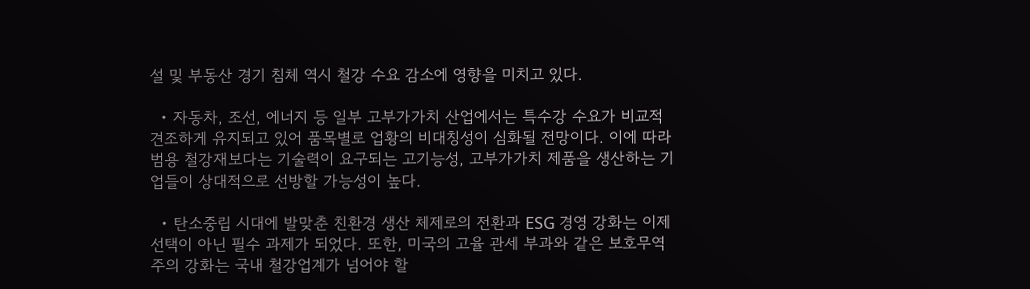설 및 부동산 경기 침체 역시 철강 수요 감소에 영향을 미치고 있다.

  • 자동차, 조선, 에너지 등 일부 고부가가치 산업에서는 특수강 수요가 비교적 견조하게 유지되고 있어 품목별로 업황의 비대칭성이 심화될 전망이다. 이에 따라 범용 철강재보다는 기술력이 요구되는 고기능성, 고부가가치 제품을 생산하는 기업들이 상대적으로 선방할 가능성이 높다.

  • 탄소중립 시대에 발맞춘 친환경 생산 체제로의 전환과 ESG 경영 강화는 이제 선택이 아닌 필수 과제가 되었다. 또한, 미국의 고율 관세 부과와 같은 보호무역주의 강화는 국내 철강업계가 넘어야 할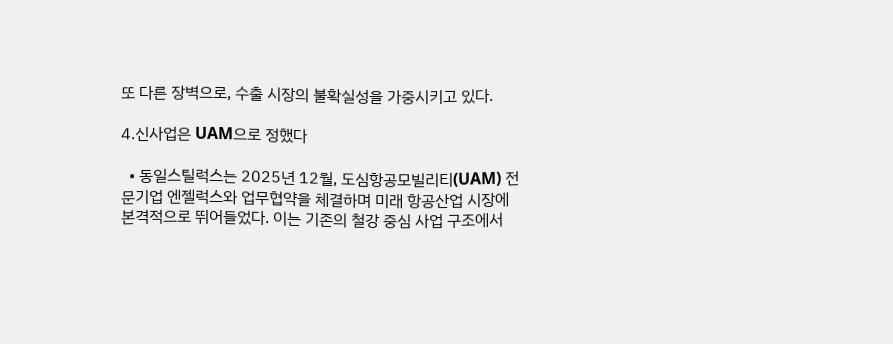또 다른 장벽으로, 수출 시장의 불확실성을 가중시키고 있다.

4.신사업은 UAM으로 정했다

  • 동일스틸럭스는 2025년 12월, 도심항공모빌리티(UAM) 전문기업 엔젤럭스와 업무협약을 체결하며 미래 항공산업 시장에 본격적으로 뛰어들었다. 이는 기존의 철강 중심 사업 구조에서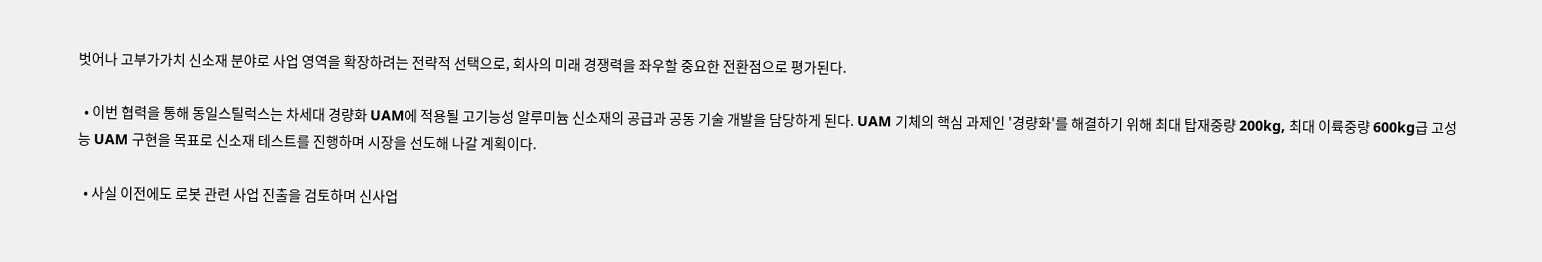벗어나 고부가가치 신소재 분야로 사업 영역을 확장하려는 전략적 선택으로, 회사의 미래 경쟁력을 좌우할 중요한 전환점으로 평가된다.

  • 이번 협력을 통해 동일스틸럭스는 차세대 경량화 UAM에 적용될 고기능성 알루미늄 신소재의 공급과 공동 기술 개발을 담당하게 된다. UAM 기체의 핵심 과제인 '경량화'를 해결하기 위해 최대 탑재중량 200kg, 최대 이륙중량 600kg급 고성능 UAM 구현을 목표로 신소재 테스트를 진행하며 시장을 선도해 나갈 계획이다.

  • 사실 이전에도 로봇 관련 사업 진출을 검토하며 신사업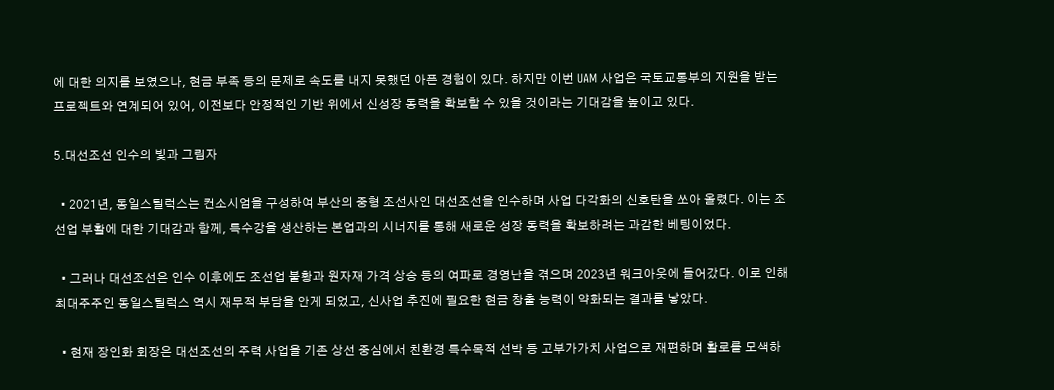에 대한 의지를 보였으나, 현금 부족 등의 문제로 속도를 내지 못했던 아픈 경험이 있다. 하지만 이번 UAM 사업은 국토교통부의 지원을 받는 프로젝트와 연계되어 있어, 이전보다 안정적인 기반 위에서 신성장 동력을 확보할 수 있을 것이라는 기대감을 높이고 있다.

5.대선조선 인수의 빛과 그림자

  • 2021년, 동일스틸럭스는 컨소시엄을 구성하여 부산의 중형 조선사인 대선조선을 인수하며 사업 다각화의 신호탄을 쏘아 올렸다. 이는 조선업 부활에 대한 기대감과 함께, 특수강을 생산하는 본업과의 시너지를 통해 새로운 성장 동력을 확보하려는 과감한 베팅이었다.

  • 그러나 대선조선은 인수 이후에도 조선업 불황과 원자재 가격 상승 등의 여파로 경영난을 겪으며 2023년 워크아웃에 들어갔다. 이로 인해 최대주주인 동일스틸럭스 역시 재무적 부담을 안게 되었고, 신사업 추진에 필요한 현금 창출 능력이 약화되는 결과를 낳았다.

  • 현재 장인화 회장은 대선조선의 주력 사업을 기존 상선 중심에서 친환경 특수목적 선박 등 고부가가치 사업으로 재편하며 활로를 모색하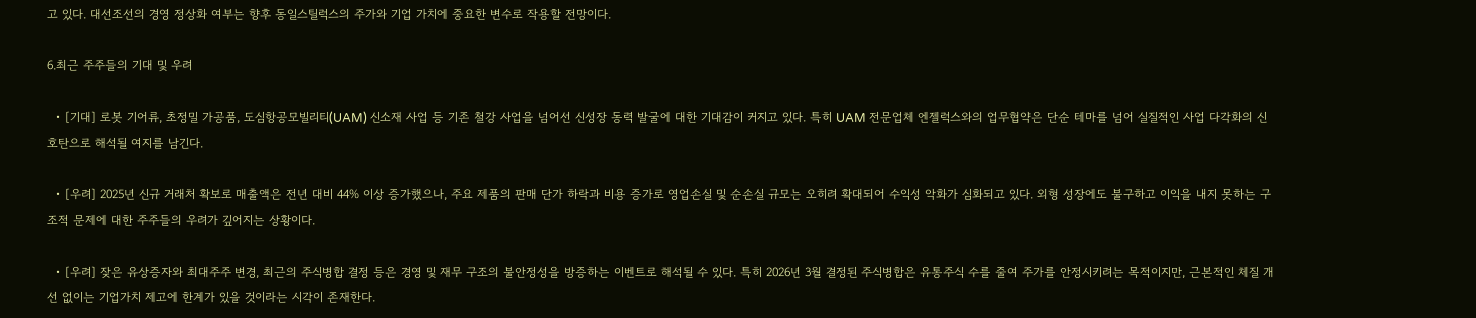고 있다. 대선조선의 경영 정상화 여부는 향후 동일스틸럭스의 주가와 기업 가치에 중요한 변수로 작용할 전망이다.

6.최근 주주들의 기대 및 우려

  • [기대] 로봇 기어류, 초정밀 가공품, 도심항공모빌리티(UAM) 신소재 사업 등 기존 철강 사업을 넘어선 신성장 동력 발굴에 대한 기대감이 커지고 있다. 특히 UAM 전문업체 엔젤럭스와의 업무협약은 단순 테마를 넘어 실질적인 사업 다각화의 신호탄으로 해석될 여지를 남긴다.

  • [우려] 2025년 신규 거래처 확보로 매출액은 전년 대비 44% 이상 증가했으나, 주요 제품의 판매 단가 하락과 비용 증가로 영업손실 및 순손실 규모는 오히려 확대되어 수익성 악화가 심화되고 있다. 외형 성장에도 불구하고 이익을 내지 못하는 구조적 문제에 대한 주주들의 우려가 깊어지는 상황이다.

  • [우려] 잦은 유상증자와 최대주주 변경, 최근의 주식병합 결정 등은 경영 및 재무 구조의 불안정성을 방증하는 이벤트로 해석될 수 있다. 특히 2026년 3월 결정된 주식병합은 유통주식 수를 줄여 주가를 안정시키려는 목적이지만, 근본적인 체질 개선 없이는 기업가치 제고에 한계가 있을 것이라는 시각이 존재한다.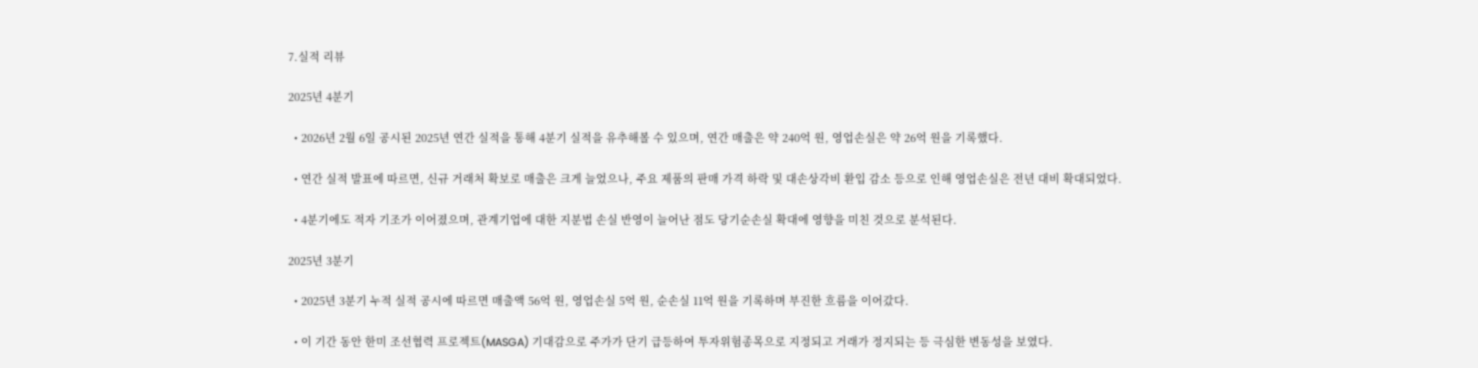7.실적 리뷰

2025년 4분기

  • 2026년 2월 6일 공시된 2025년 연간 실적을 통해 4분기 실적을 유추해볼 수 있으며, 연간 매출은 약 240억 원, 영업손실은 약 26억 원을 기록했다.

  • 연간 실적 발표에 따르면, 신규 거래처 확보로 매출은 크게 늘었으나, 주요 제품의 판매 가격 하락 및 대손상각비 환입 감소 등으로 인해 영업손실은 전년 대비 확대되었다.

  • 4분기에도 적자 기조가 이어졌으며, 관계기업에 대한 지분법 손실 반영이 늘어난 점도 당기순손실 확대에 영향을 미친 것으로 분석된다.

2025년 3분기

  • 2025년 3분기 누적 실적 공시에 따르면 매출액 56억 원, 영업손실 5억 원, 순손실 11억 원을 기록하며 부진한 흐름을 이어갔다.

  • 이 기간 동안 한미 조선협력 프로젝트(MASGA) 기대감으로 주가가 단기 급등하여 투자위험종목으로 지정되고 거래가 정지되는 등 극심한 변동성을 보였다.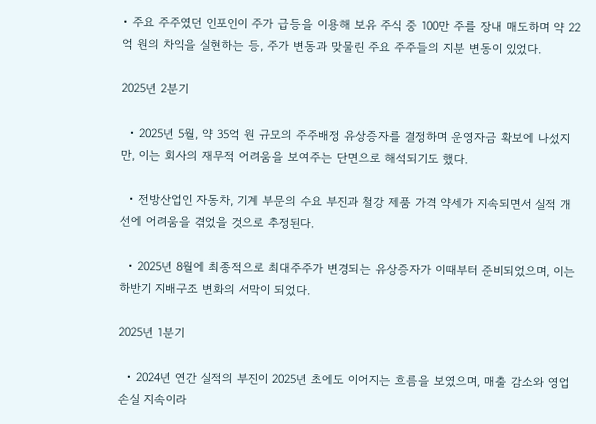• 주요 주주였던 인포인이 주가 급등을 이용해 보유 주식 중 100만 주를 장내 매도하며 약 22억 원의 차익을 실현하는 등, 주가 변동과 맞물린 주요 주주들의 지분 변동이 있었다.

2025년 2분기

  • 2025년 5월, 약 35억 원 규모의 주주배정 유상증자를 결정하며 운영자금 확보에 나섰지만, 이는 회사의 재무적 어려움을 보여주는 단면으로 해석되기도 했다.

  • 전방산업인 자동차, 기계 부문의 수요 부진과 철강 제품 가격 약세가 지속되면서 실적 개선에 어려움을 겪었을 것으로 추정된다.

  • 2025년 8월에 최종적으로 최대주주가 변경되는 유상증자가 이때부터 준비되었으며, 이는 하반기 지배구조 변화의 서막이 되었다.

2025년 1분기

  • 2024년 연간 실적의 부진이 2025년 초에도 이어지는 흐름을 보였으며, 매출 감소와 영업손실 지속이라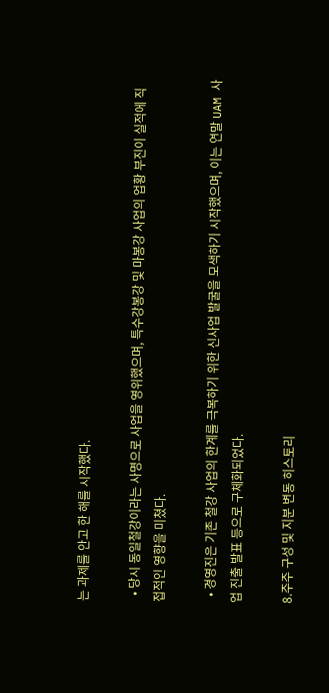는 과제를 안고 한 해를 시작했다.

  • 당시 동일철강이라는 사명으로 사업을 영위했으며, 특수강봉강 및 마봉강 사업의 업황 부진이 실적에 직접적인 영향을 미쳤다.

  • 경영진은 기존 철강 사업의 한계를 극복하기 위한 신사업 발굴을 모색하기 시작했으며, 이는 연말 UAM 사업 진출 발표 등으로 구체화되었다.

8.주주 구성 및 지분 변동 히스토리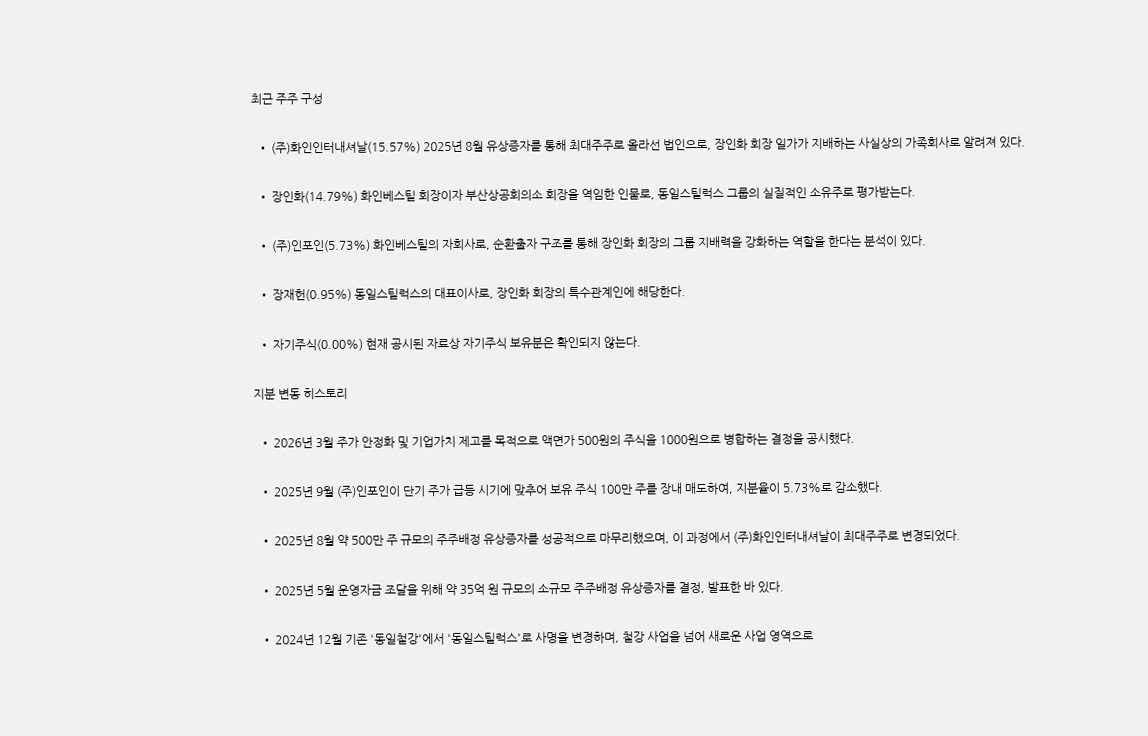최근 주주 구성

  • (주)화인인터내셔날(15.57%) 2025년 8월 유상증자를 통해 최대주주로 올라선 법인으로, 장인화 회장 일가가 지배하는 사실상의 가족회사로 알려져 있다.

  • 장인화(14.79%) 화인베스틸 회장이자 부산상공회의소 회장을 역임한 인물로, 동일스틸럭스 그룹의 실질적인 소유주로 평가받는다.

  • (주)인포인(5.73%) 화인베스틸의 자회사로, 순환출자 구조를 통해 장인화 회장의 그룹 지배력을 강화하는 역할을 한다는 분석이 있다.

  • 장재헌(0.95%) 동일스틸럭스의 대표이사로, 장인화 회장의 특수관계인에 해당한다.

  • 자기주식(0.00%) 현재 공시된 자료상 자기주식 보유분은 확인되지 않는다.

지분 변동 히스토리

  • 2026년 3월 주가 안정화 및 기업가치 제고를 목적으로 액면가 500원의 주식을 1000원으로 병합하는 결정을 공시했다.

  • 2025년 9월 (주)인포인이 단기 주가 급등 시기에 맞추어 보유 주식 100만 주를 장내 매도하여, 지분율이 5.73%로 감소했다.

  • 2025년 8월 약 500만 주 규모의 주주배정 유상증자를 성공적으로 마무리했으며, 이 과정에서 (주)화인인터내셔날이 최대주주로 변경되었다.

  • 2025년 5월 운영자금 조달을 위해 약 35억 원 규모의 소규모 주주배정 유상증자를 결정, 발표한 바 있다.

  • 2024년 12월 기존 '동일철강'에서 '동일스틸럭스'로 사명을 변경하며, 철강 사업을 넘어 새로운 사업 영역으로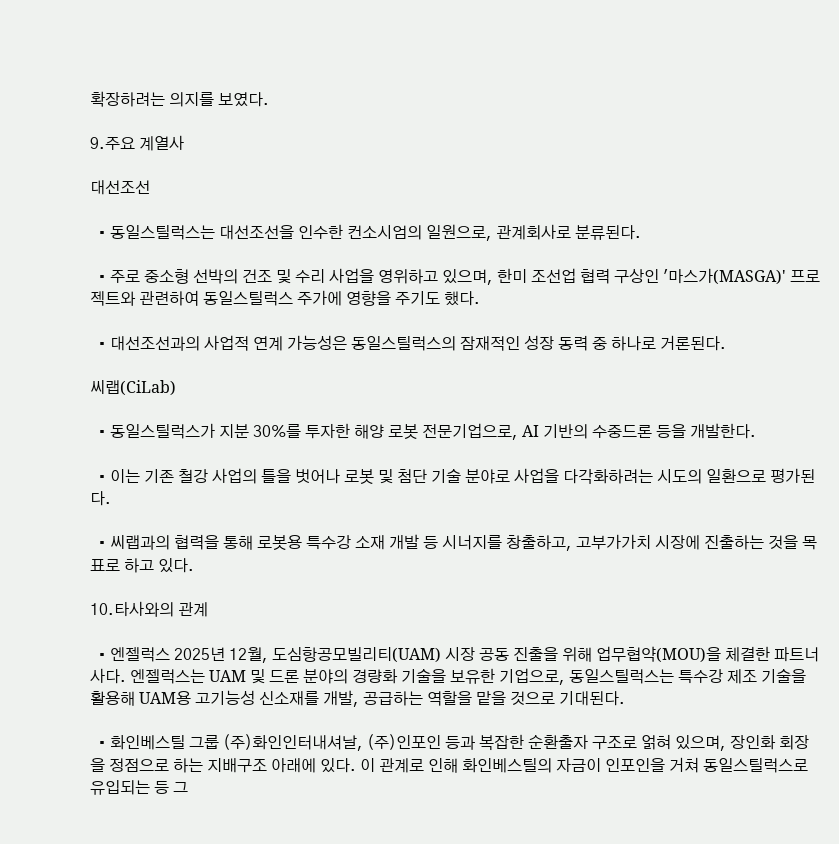확장하려는 의지를 보였다.

9.주요 계열사

대선조선

  • 동일스틸럭스는 대선조선을 인수한 컨소시엄의 일원으로, 관계회사로 분류된다.

  • 주로 중소형 선박의 건조 및 수리 사업을 영위하고 있으며, 한미 조선업 협력 구상인 '마스가(MASGA)' 프로젝트와 관련하여 동일스틸럭스 주가에 영향을 주기도 했다.

  • 대선조선과의 사업적 연계 가능성은 동일스틸럭스의 잠재적인 성장 동력 중 하나로 거론된다.

씨랩(CiLab)

  • 동일스틸럭스가 지분 30%를 투자한 해양 로봇 전문기업으로, AI 기반의 수중드론 등을 개발한다.

  • 이는 기존 철강 사업의 틀을 벗어나 로봇 및 첨단 기술 분야로 사업을 다각화하려는 시도의 일환으로 평가된다.

  • 씨랩과의 협력을 통해 로봇용 특수강 소재 개발 등 시너지를 창출하고, 고부가가치 시장에 진출하는 것을 목표로 하고 있다.

10.타사와의 관계

  • 엔젤럭스 2025년 12월, 도심항공모빌리티(UAM) 시장 공동 진출을 위해 업무협약(MOU)을 체결한 파트너사다. 엔젤럭스는 UAM 및 드론 분야의 경량화 기술을 보유한 기업으로, 동일스틸럭스는 특수강 제조 기술을 활용해 UAM용 고기능성 신소재를 개발, 공급하는 역할을 맡을 것으로 기대된다.

  • 화인베스틸 그룹 (주)화인인터내셔날, (주)인포인 등과 복잡한 순환출자 구조로 얽혀 있으며, 장인화 회장을 정점으로 하는 지배구조 아래에 있다. 이 관계로 인해 화인베스틸의 자금이 인포인을 거쳐 동일스틸럭스로 유입되는 등 그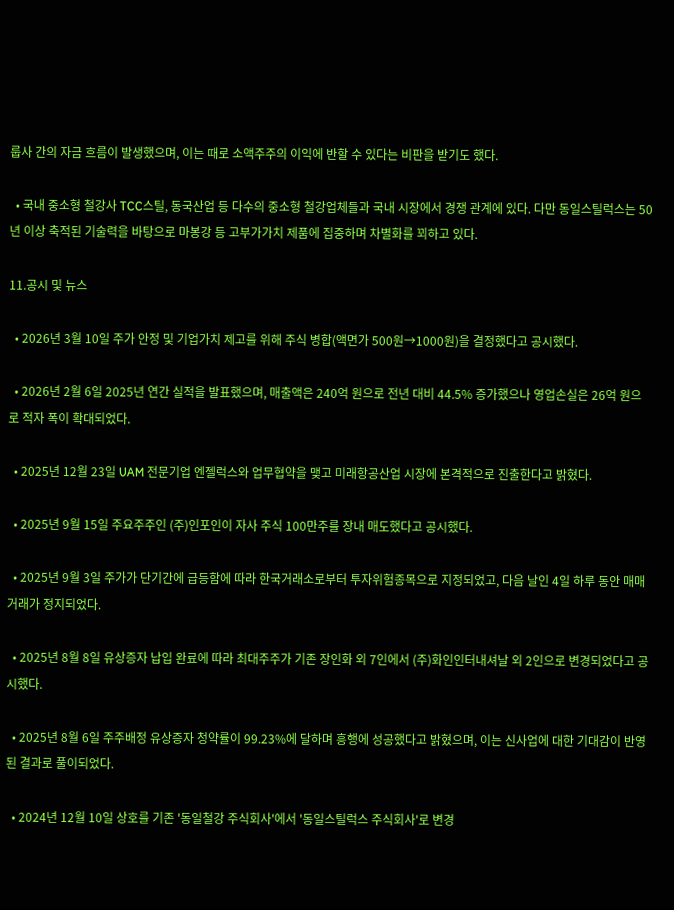룹사 간의 자금 흐름이 발생했으며, 이는 때로 소액주주의 이익에 반할 수 있다는 비판을 받기도 했다.

  • 국내 중소형 철강사 TCC스틸, 동국산업 등 다수의 중소형 철강업체들과 국내 시장에서 경쟁 관계에 있다. 다만 동일스틸럭스는 50년 이상 축적된 기술력을 바탕으로 마봉강 등 고부가가치 제품에 집중하며 차별화를 꾀하고 있다.

11.공시 및 뉴스

  • 2026년 3월 10일 주가 안정 및 기업가치 제고를 위해 주식 병합(액면가 500원→1000원)을 결정했다고 공시했다.

  • 2026년 2월 6일 2025년 연간 실적을 발표했으며, 매출액은 240억 원으로 전년 대비 44.5% 증가했으나 영업손실은 26억 원으로 적자 폭이 확대되었다.

  • 2025년 12월 23일 UAM 전문기업 엔젤럭스와 업무협약을 맺고 미래항공산업 시장에 본격적으로 진출한다고 밝혔다.

  • 2025년 9월 15일 주요주주인 (주)인포인이 자사 주식 100만주를 장내 매도했다고 공시했다.

  • 2025년 9월 3일 주가가 단기간에 급등함에 따라 한국거래소로부터 투자위험종목으로 지정되었고, 다음 날인 4일 하루 동안 매매거래가 정지되었다.

  • 2025년 8월 8일 유상증자 납입 완료에 따라 최대주주가 기존 장인화 외 7인에서 (주)화인인터내셔날 외 2인으로 변경되었다고 공시했다.

  • 2025년 8월 6일 주주배정 유상증자 청약률이 99.23%에 달하며 흥행에 성공했다고 밝혔으며, 이는 신사업에 대한 기대감이 반영된 결과로 풀이되었다.

  • 2024년 12월 10일 상호를 기존 '동일철강 주식회사'에서 '동일스틸럭스 주식회사'로 변경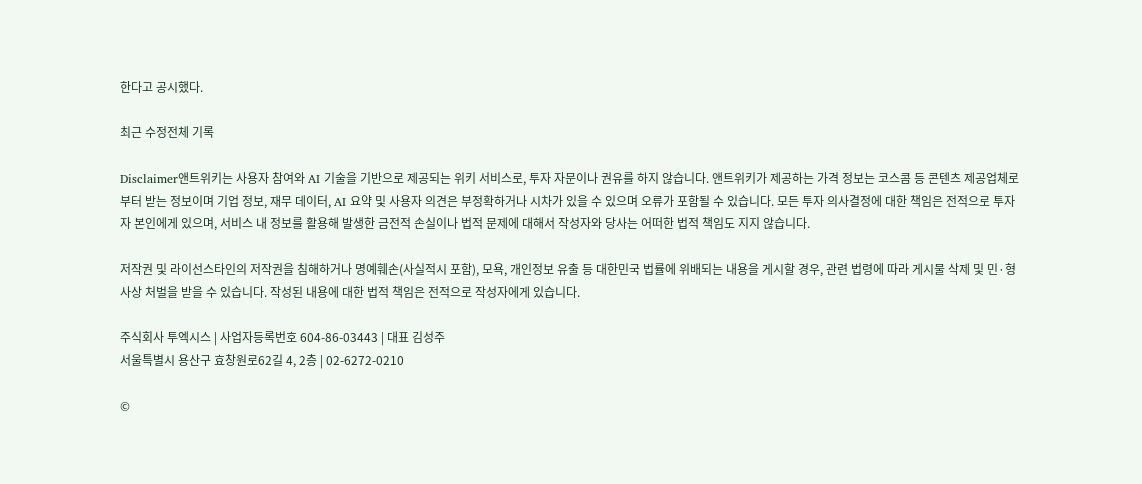한다고 공시했다.

최근 수정전체 기록

Disclaimer앤트위키는 사용자 참여와 AI 기술을 기반으로 제공되는 위키 서비스로, 투자 자문이나 권유를 하지 않습니다. 앤트위키가 제공하는 가격 정보는 코스콤 등 콘텐츠 제공업체로부터 받는 정보이며 기업 정보, 재무 데이터, AI 요약 및 사용자 의견은 부정확하거나 시차가 있을 수 있으며 오류가 포함될 수 있습니다. 모든 투자 의사결정에 대한 책임은 전적으로 투자자 본인에게 있으며, 서비스 내 정보를 활용해 발생한 금전적 손실이나 법적 문제에 대해서 작성자와 당사는 어떠한 법적 책임도 지지 않습니다.

저작권 및 라이선스타인의 저작권을 침해하거나 명예훼손(사실적시 포함), 모욕, 개인정보 유출 등 대한민국 법률에 위배되는 내용을 게시할 경우, 관련 법령에 따라 게시물 삭제 및 민·형사상 처벌을 받을 수 있습니다. 작성된 내용에 대한 법적 책임은 전적으로 작성자에게 있습니다.

주식회사 투엑시스 | 사업자등록번호 604-86-03443 | 대표 김성주
서울특별시 용산구 효창원로62길 4, 2층 | 02-6272-0210

©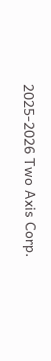2025-2026 Two Axis Corp.